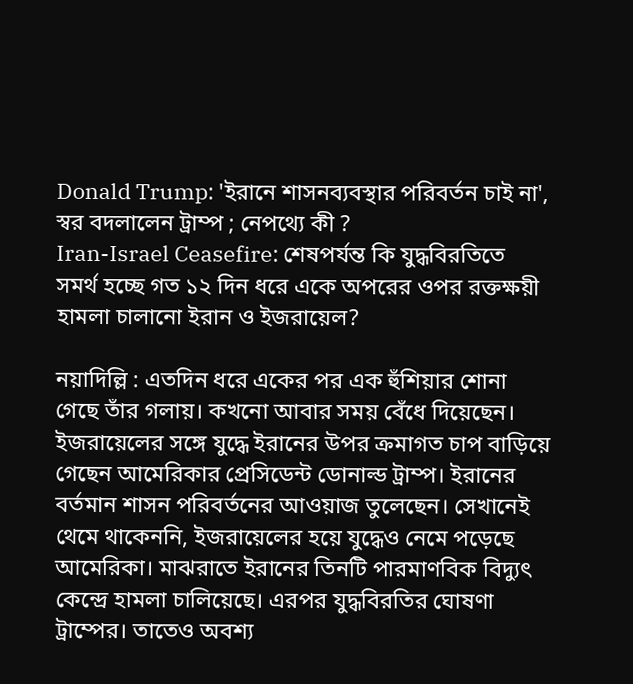Donald Trump: 'ইরানে শাসনব্যবস্থার পরিবর্তন চাই না', স্বর বদলালেন ট্রাম্প ; নেপথ্যে কী ?
Iran-Israel Ceasefire: শেষপর্যন্ত কি যুদ্ধবিরতিতে সমর্থ হচ্ছে গত ১২ দিন ধরে একে অপরের ওপর রক্তক্ষয়ী হামলা চালানো ইরান ও ইজরায়েল?

নয়াদিল্লি : এতদিন ধরে একের পর এক হুঁশিয়ার শোনা গেছে তাঁর গলায়। কখনো আবার সময় বেঁধে দিয়েছেন। ইজরায়েলের সঙ্গে যুদ্ধে ইরানের উপর ক্রমাগত চাপ বাড়িয়ে গেছেন আমেরিকার প্রেসিডেন্ট ডোনাল্ড ট্রাম্প। ইরানের বর্তমান শাসন পরিবর্তনের আওয়াজ তুলেছেন। সেখানেই থেমে থাকেননি, ইজরায়েলের হয়ে যুদ্ধেও নেমে পড়েছে আমেরিকা। মাঝরাতে ইরানের তিনটি পারমাণবিক বিদ্যুৎ কেন্দ্রে হামলা চালিয়েছে। এরপর যুদ্ধবিরতির ঘোষণা ট্রাম্পের। তাতেও অবশ্য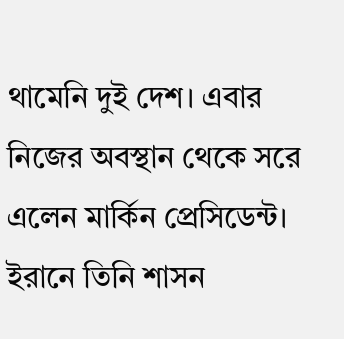থামেনি দুই দেশ। এবার নিজের অবস্থান থেকে সরে এলেন মার্কিন প্রেসিডেন্ট। ইরানে তিনি শাসন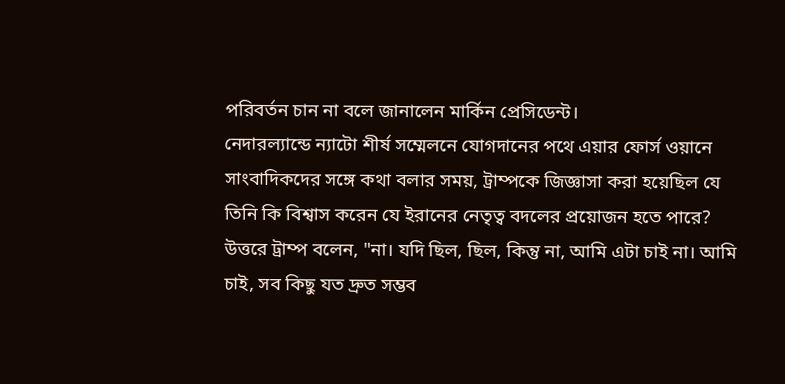পরিবর্তন চান না বলে জানালেন মার্কিন প্রেসিডেন্ট।
নেদারল্যান্ডে ন্যাটো শীর্ষ সম্মেলনে যোগদানের পথে এয়ার ফোর্স ওয়ানে সাংবাদিকদের সঙ্গে কথা বলার সময়, ট্রাম্পকে জিজ্ঞাসা করা হয়েছিল যে তিনি কি বিশ্বাস করেন যে ইরানের নেতৃত্ব বদলের প্রয়োজন হতে পারে? উত্তরে ট্রাম্প বলেন, "না। যদি ছিল, ছিল, কিন্তু না, আমি এটা চাই না। আমি চাই, সব কিছু যত দ্রুত সম্ভব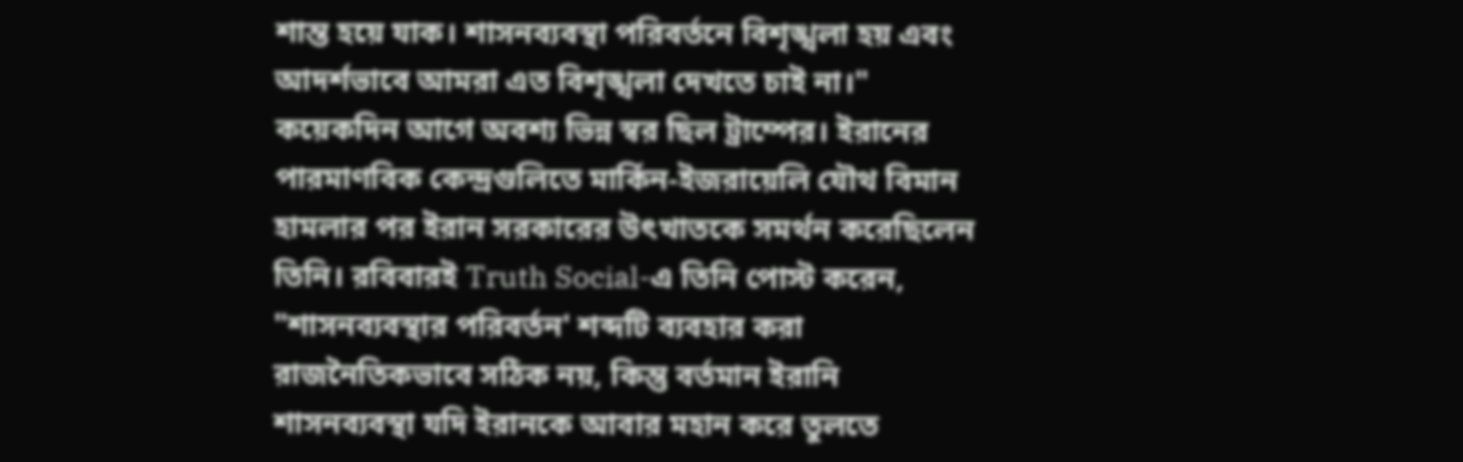শান্ত হয়ে যাক। শাসনব্যবস্থা পরিবর্তনে বিশৃঙ্খলা হয় এবং আদর্শভাবে আমরা এত বিশৃঙ্খলা দেখতে চাই না।" কয়েকদিন আগে অবশ্য ভিন্ন স্বর ছিল ট্রাম্পের। ইরানের পারমাণবিক কেন্দ্রগুলিতে মার্কিন-ইজরায়েলি যৌথ বিমান হামলার পর ইরান সরকারের উৎখাতকে সমর্থন করেছিলেন তিনি। রবিবারই Truth Social-এ তিনি পোস্ট করেন, "শাসনব্যবস্থার পরিবর্তন' শব্দটি ব্যবহার করা রাজনৈতিকভাবে সঠিক নয়, কিন্তু বর্তমান ইরানি শাসনব্যবস্থা যদি ইরানকে আবার মহান করে তুলতে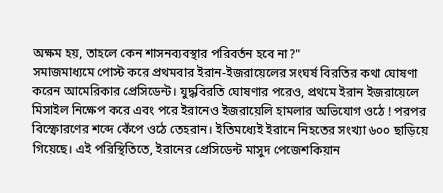অক্ষম হয়, তাহলে কেন শাসনব্যবস্থার পরিবর্তন হবে না?"
সমাজমাধ্যমে পোস্ট করে প্রথমবার ইরান-ইজরায়েলের সংঘর্ষ বিরতির কথা ঘোষণা করেন আমেরিকার প্রেসিডেন্ট। যুদ্ধবিরতি ঘোষণার পরেও, প্রথমে ইরান ইজরায়েলে মিসাইল নিক্ষেপ করে এবং পরে ইরানেও ইজরায়েলি হামলার অভিযোগ ওঠে ! পরপর বিস্ফোরণের শব্দে কেঁপে ওঠে তেহরান। ইতিমধ্যেই ইরানে নিহতের সংখ্যা ৬০০ ছাড়িয়ে গিয়েছে। এই পরিস্থিতিতে, ইরানের প্রেসিডেন্ট মাসুদ পেজেশকিয়ান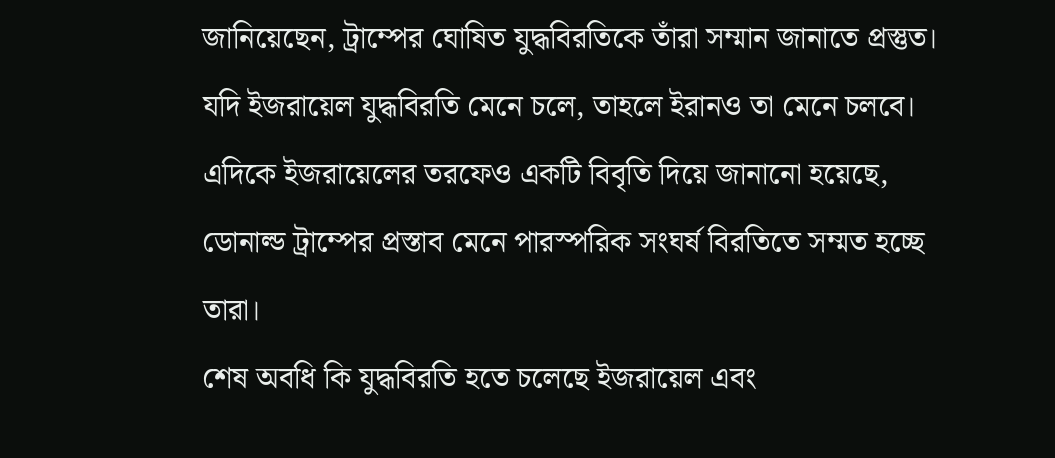জানিয়েছেন, ট্রাম্পের ঘোষিত যুদ্ধবিরতিকে তাঁরা সম্মান জানাতে প্রস্তুত। যদি ইজরায়েল যুদ্ধবিরতি মেনে চলে, তাহলে ইরানও তা মেনে চলবে। এদিকে ইজরায়েলের তরফেও একটি বিবৃতি দিয়ে জানানো হয়েছে, ডোনাল্ড ট্রাম্পের প্রস্তাব মেনে পারস্পরিক সংঘর্ষ বিরতিতে সম্মত হচ্ছে তারা।
শেষ অবধি কি যুদ্ধবিরতি হতে চলেছে ইজরায়েল এবং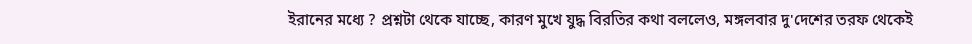ইরানের মধ্যে ? প্রশ্নটা থেকে যাচ্ছে, কারণ মুখে যুদ্ধ বিরতির কথা বললেও, মঙ্গলবার দু'দেশের তরফ থেকেই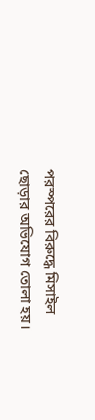পরস্পরের বিরুদ্ধে মিসাইল ছোড়ার অভিযোগ তোলা হয়।